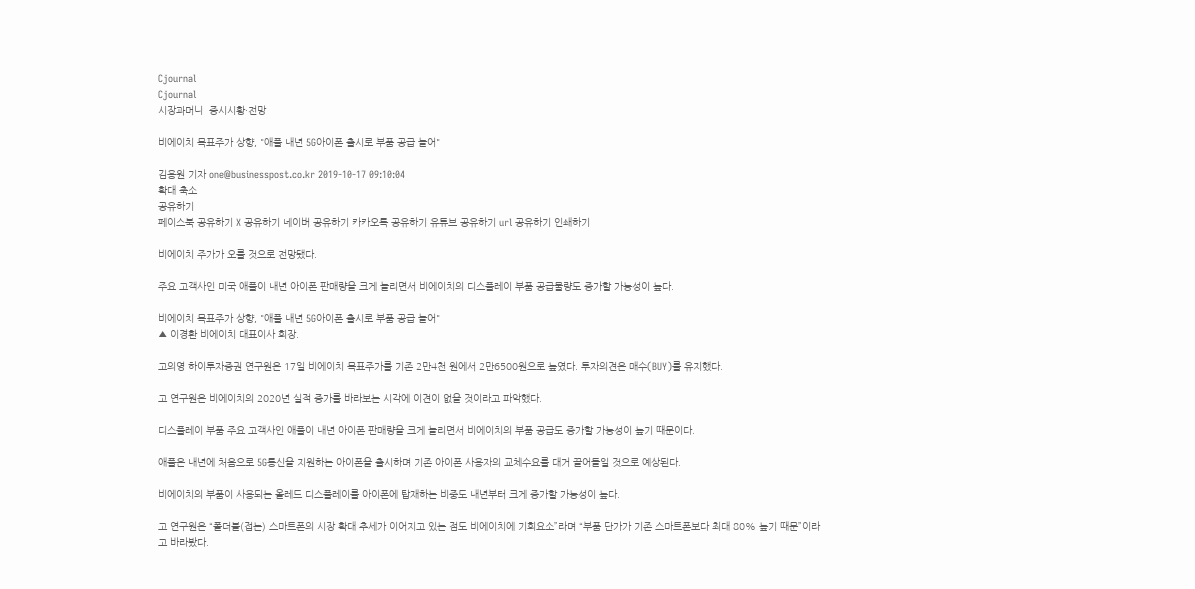Cjournal
Cjournal
시장과머니  증시시황·전망

비에이치 목표주가 상향, "애플 내년 5G아이폰 출시로 부품 공급 늘어"

김용원 기자 one@businesspost.co.kr 2019-10-17 09:10:04
확대 축소
공유하기
페이스북 공유하기 X 공유하기 네이버 공유하기 카카오톡 공유하기 유튜브 공유하기 url 공유하기 인쇄하기

비에이치 주가가 오를 것으로 전망됐다.

주요 고객사인 미국 애플이 내년 아이폰 판매량을 크게 늘리면서 비에이치의 디스플레이 부품 공급물량도 증가할 가능성이 높다.

비에이치 목표주가 상향, "애플 내년 5G아이폰 출시로 부품 공급 늘어"
▲ 이경환 비에이치 대표이사 회장.

고의영 하이투자증권 연구원은 17일 비에이치 목표주가를 기존 2만4천 원에서 2만6500원으로 높였다. 투자의견은 매수(BUY)를 유지했다.

고 연구원은 비에이치의 2020년 실적 증가를 바라보는 시각에 이견이 없을 것이라고 파악했다.

디스플레이 부품 주요 고객사인 애플이 내년 아이폰 판매량을 크게 늘리면서 비에이치의 부품 공급도 증가할 가능성이 높기 때문이다.

애플은 내년에 처음으로 5G통신을 지원하는 아이폰을 출시하며 기존 아이폰 사용자의 교체수요를 대거 끌어들일 것으로 예상된다.

비에이치의 부품이 사용되는 올레드 디스플레이를 아이폰에 탑재하는 비중도 내년부터 크게 증가할 가능성이 높다.

고 연구원은 “폴더블(접는) 스마트폰의 시장 확대 추세가 이어지고 있는 점도 비에이치에 기회요소”라며 “부품 단가가 기존 스마트폰보다 최대 80% 높기 때문”이라고 바라봤다.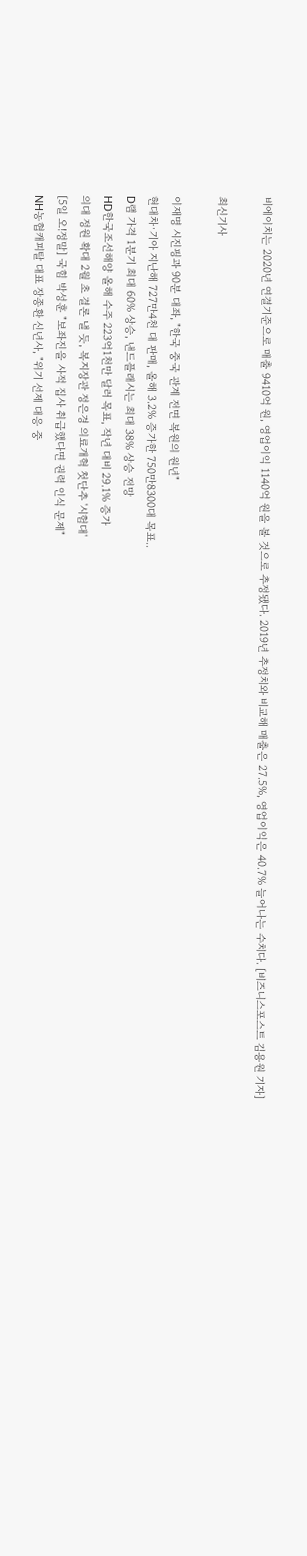비에이치는 2020년 연결기준으로 매출 9410억 원, 영업이익 1140억 원을 볼 것으로 추정됐다. 2019년 추정치와 비교해 매출은 27.5%, 영업이익은 40.7% 늘어나는 수치다. [비즈니스포스트 김용원 기자]

최신기사

이재명 시진핑과 90분 대좌, "한국 중국 관계 전면 복원의 원년"
현대차·기아 지난해 727만4천 대 판매, 올해 3.2% 증가한 750만8300대 목표..
D램 가격 1분기 최대 60% 상승, 낸드플래시는 최대 38% 상승 전망
HD한국조선해양 올해 수주 223억1천만 달러 목표, 작년 대비 29.1% 증가
의대 정원 확대 2월 초 결론 낼 듯, 복지장관 정은경 의료개혁 첫단추 '시험대'
[5일 오!정말] 국힘 박성훈 "보좌진을 사적 집사 취급했다면 권력 인식 문제"
NH농협캐피탈 대표 장종환 신년사, "위기 선제 대응 중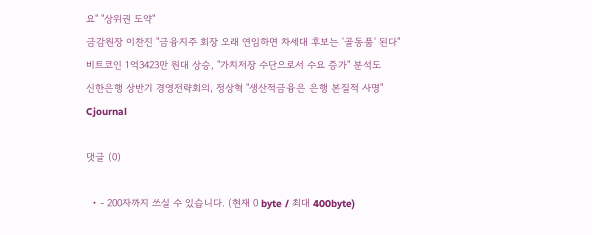요" "상위권 도약"
금감원장 이찬진 "금융지주 회장 오래 연임하면 차세대 후보는 '골동품' 된다"
비트코인 1억3423만 원대 상승, "가치저장 수단으로서 수요 증가" 분석도
신한은행 상반기 경영전략회의, 정상혁 "생산적금융은 은행 본질적 사명"
Cjournal

댓글 (0)

  • - 200자까지 쓰실 수 있습니다. (현재 0 byte / 최대 400byte)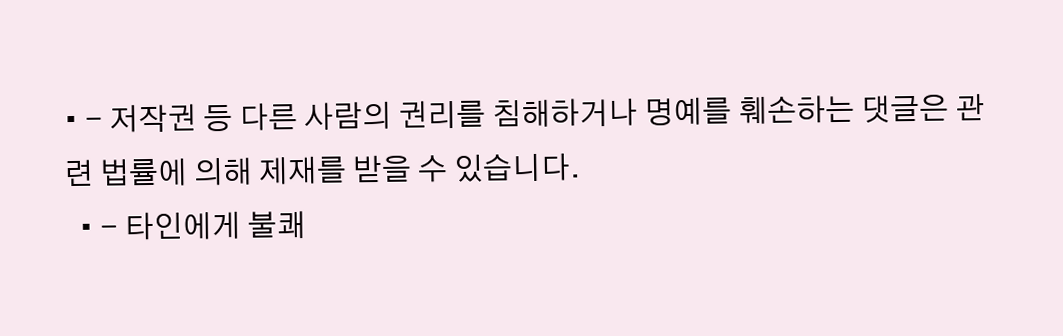• - 저작권 등 다른 사람의 권리를 침해하거나 명예를 훼손하는 댓글은 관련 법률에 의해 제재를 받을 수 있습니다.
  • - 타인에게 불쾌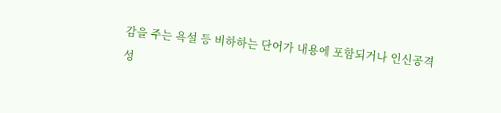감을 주는 욕설 등 비하하는 단어가 내용에 포함되거나 인신공격성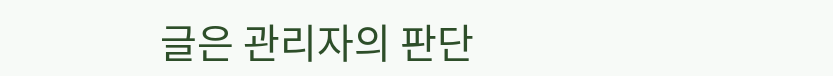글은 관리자의 판단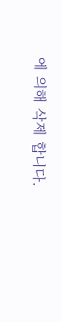에 의해 삭제 합니다.